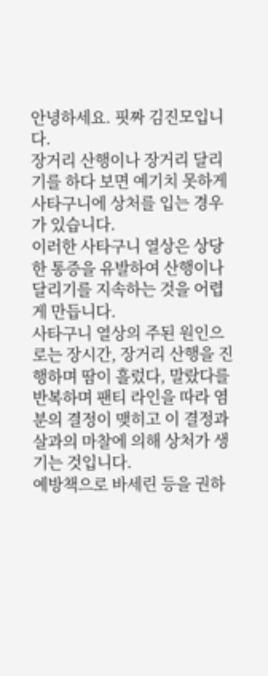안녕하세요. 핏짜 김진모입니다.
장거리 산행이나 장거리 달리기를 하다 보면 예기치 못하게 사타구니에 상처를 입는 경우가 있습니다.
이러한 사타구니 열상은 상당한 통증을 유발하여 산행이나 달리기를 지속하는 것을 어렵게 만듭니다.
사타구니 열상의 주된 원인으로는 장시간, 장거리 산행을 진행하며 땀이 흘렀다, 말랐다를 반복하며 팬티 라인을 따라 염분의 결정이 맺히고 이 결정과 살과의 마찰에 의해 상처가 생기는 것입니다.
예방책으로 바세린 등을 권하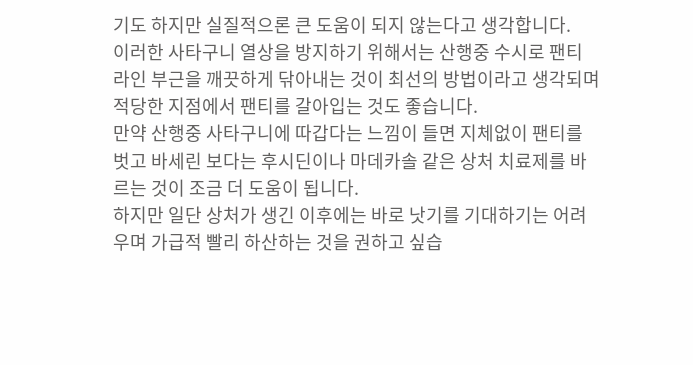기도 하지만 실질적으론 큰 도움이 되지 않는다고 생각합니다.
이러한 사타구니 열상을 방지하기 위해서는 산행중 수시로 팬티 라인 부근을 깨끗하게 닦아내는 것이 최선의 방법이라고 생각되며 적당한 지점에서 팬티를 갈아입는 것도 좋습니다.
만약 산행중 사타구니에 따갑다는 느낌이 들면 지체없이 팬티를 벗고 바세린 보다는 후시딘이나 마데카솔 같은 상처 치료제를 바르는 것이 조금 더 도움이 됩니다.
하지만 일단 상처가 생긴 이후에는 바로 낫기를 기대하기는 어려우며 가급적 빨리 하산하는 것을 권하고 싶습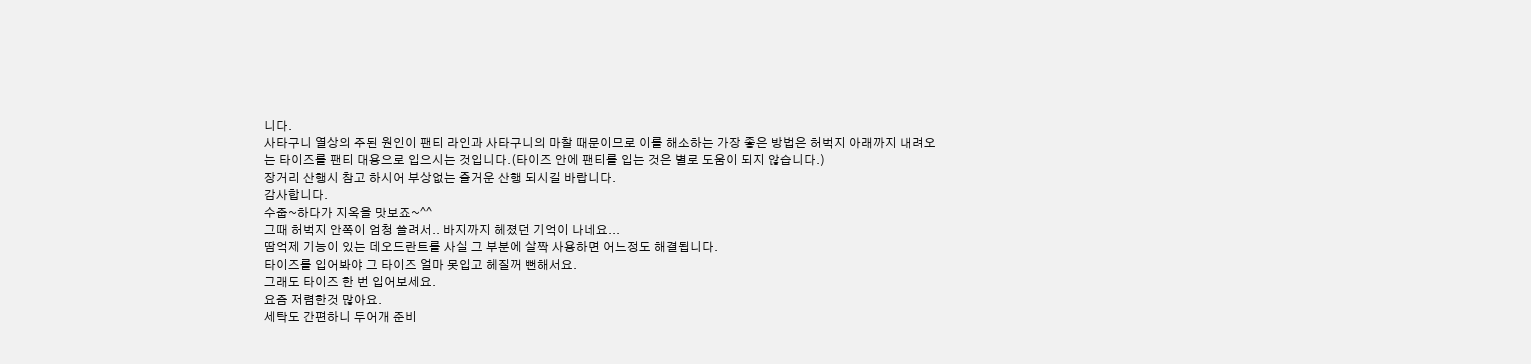니다.
사타구니 열상의 주된 원인이 팬티 라인과 사타구니의 마찰 때문이므로 이를 해소하는 가장 좋은 방법은 허벅지 아래까지 내려오는 타이즈를 팬티 대용으로 입으시는 것입니다.(타이즈 안에 팬티를 입는 것은 별로 도움이 되지 않습니다.)
장거리 산행시 참고 하시어 부상없는 즐거운 산행 되시길 바랍니다.
감사합니다.
수줍~하다가 지옥을 맛보죠~^^
그때 허벅지 안쪽이 엄청 쓸려서.. 바지까지 헤졌던 기억이 나네요...
땀억제 기능이 있는 데오드란트를 사실 그 부분에 살짝 사용하면 어느정도 해결됩니다.
타이즈를 입어봐야 그 타이즈 얼마 못입고 헤질꺼 뻔해서요.
그래도 타이즈 한 번 입어보세요.
요즘 저렴한것 많아요.
세탁도 간편하니 두어개 준비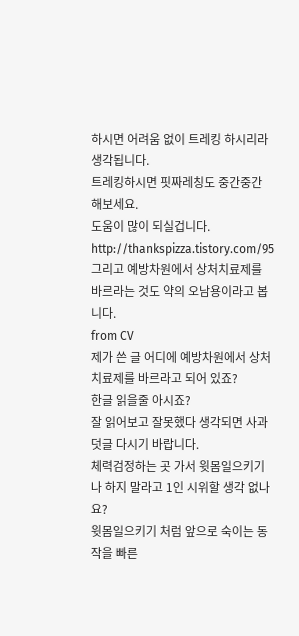하시면 어려움 없이 트레킹 하시리라 생각됩니다.
트레킹하시면 핏짜레칭도 중간중간 해보세요.
도움이 많이 되실겁니다.
http://thankspizza.tistory.com/95
그리고 예방차원에서 상처치료제를
바르라는 것도 약의 오남용이라고 봅니다.
from CV
제가 쓴 글 어디에 예방차원에서 상처 치료제를 바르라고 되어 있죠?
한글 읽을줄 아시죠?
잘 읽어보고 잘못했다 생각되면 사과 덧글 다시기 바랍니다.
체력검정하는 곳 가서 윗몸일으키기나 하지 말라고 1인 시위할 생각 없나요?
윗몸일으키기 처럼 앞으로 숙이는 동작을 빠른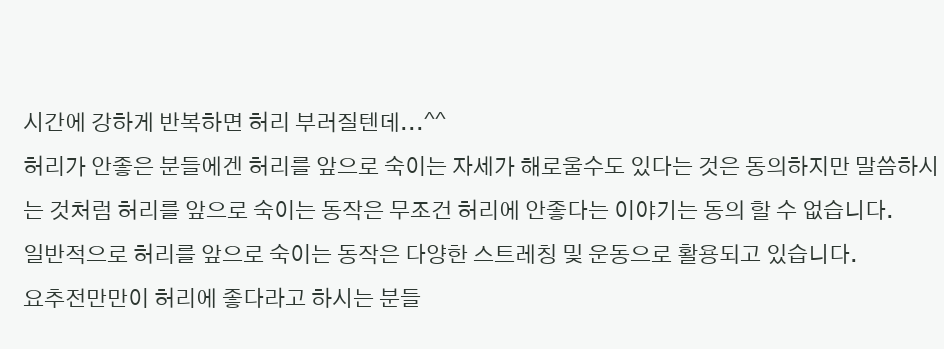시간에 강하게 반복하면 허리 부러질텐데...^^
허리가 안좋은 분들에겐 허리를 앞으로 숙이는 자세가 해로울수도 있다는 것은 동의하지만 말씀하시는 것처럼 허리를 앞으로 숙이는 동작은 무조건 허리에 안좋다는 이야기는 동의 할 수 없습니다.
일반적으로 허리를 앞으로 숙이는 동작은 다양한 스트레칭 및 운동으로 활용되고 있습니다.
요추전만만이 허리에 좋다라고 하시는 분들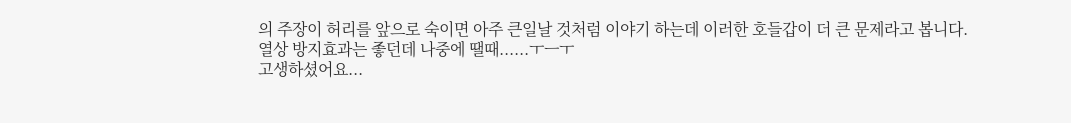의 주장이 허리를 앞으로 숙이면 아주 큰일날 것처럼 이야기 하는데 이러한 호들갑이 더 큰 문제라고 봅니다.
열상 방지효과는 좋던데 나중에 땔때......ㅜㅡㅜ
고생하셨어요...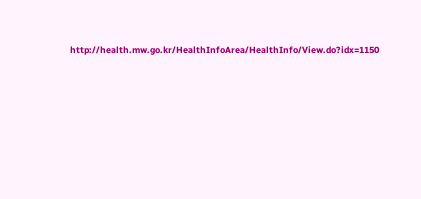http://health.mw.go.kr/HealthInfoArea/HealthInfo/View.do?idx=1150